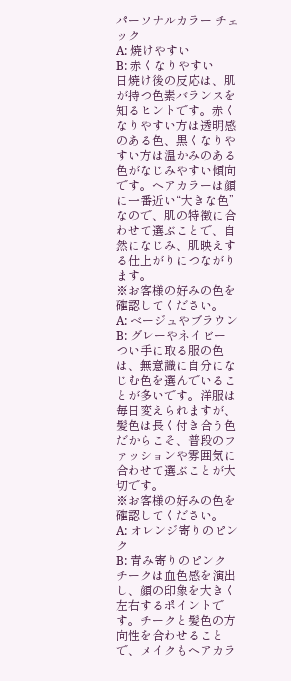パーソナルカラー チェック
A: 焼けやすい
B: 赤くなりやすい
日焼け後の反応は、肌が持つ色素バランスを知るヒントです。赤くなりやすい方は透明感のある色、黒くなりやすい方は温かみのある色がなじみやすい傾向です。ヘアカラーは顔に一番近い“大きな色”なので、肌の特徴に合わせて選ぶことで、自然になじみ、肌映えする仕上がりにつながります。
※お客様の好みの色を確認してください。
A: ベージュやブラウン
B: グレーやネイビー
つい手に取る服の色は、無意識に自分になじむ色を選んでいることが多いです。洋服は毎日変えられますが、髪色は長く付き合う色だからこそ、普段のファッションや雰囲気に合わせて選ぶことが大切です。
※お客様の好みの色を確認してください。
A: オレンジ寄りのピンク
B: 青み寄りのピンク
チークは血色感を演出し、顔の印象を大きく左右するポイントです。チークと髪色の方向性を合わせることで、メイクもヘアカラ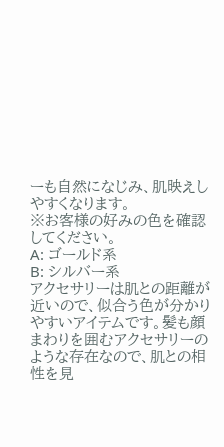ーも自然になじみ、肌映えしやすくなります。
※お客様の好みの色を確認してください。
A: ゴールド系
B: シルバー系
アクセサリーは肌との距離が近いので、似合う色が分かりやすいアイテムです。髪も顔まわりを囲むアクセサリーのような存在なので、肌との相性を見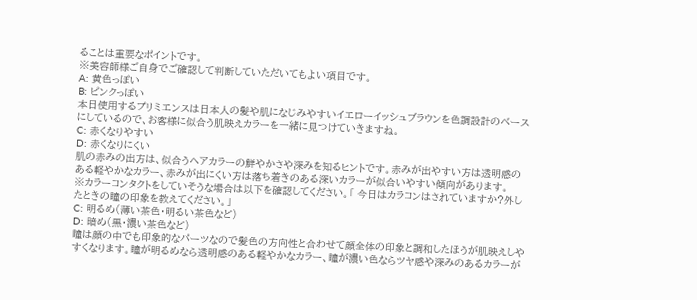ることは重要なポイントです。
※美容師様ご自身でご確認して判断していただいてもよい項目です。
A: 黄色っぽい
B: ピンクっぽい
本日使用するプリミエンスは日本人の髪や肌になじみやすいイエローイッシュブラウンを色調設計のベースにしているので、お客様に似合う肌映えカラーを一緒に見つけていきますね。
C: 赤くなりやすい
D: 赤くなりにくい
肌の赤みの出方は、似合うヘアカラーの鮮やかさや深みを知るヒントです。赤みが出やすい方は透明感のある軽やかなカラー、赤みが出にくい方は落ち着きのある深いカラーが似合いやすい傾向があります。
※カラーコンタクトをしていそうな場合は以下を確認してください。「 今日はカラコンはされていますか?外したときの瞳の印象を教えてください。」
C: 明るめ(薄い茶色・明るい茶色など)
D: 暗め(黒・濃い茶色など)
瞳は顔の中でも印象的なパーツなので髪色の方向性と合わせて顔全体の印象と調和したほうが肌映えしやすくなります。瞳が明るめなら透明感のある軽やかなカラー、瞳が濃い色ならツヤ感や深みのあるカラーが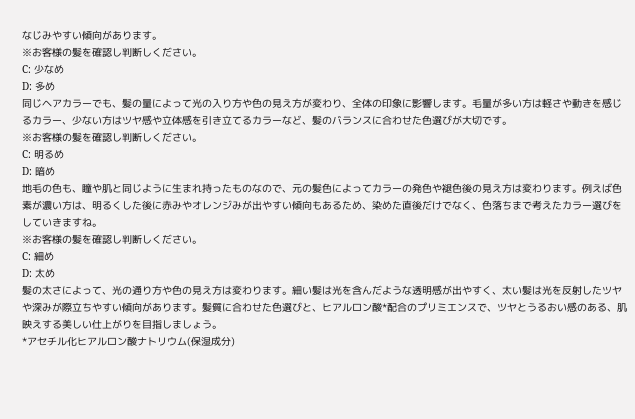なじみやすい傾向があります。
※お客様の髪を確認し判断しください。
C: 少なめ
D: 多め
同じヘアカラーでも、髪の量によって光の入り方や色の見え方が変わり、全体の印象に影響します。毛量が多い方は軽さや動きを感じるカラー、少ない方はツヤ感や立体感を引き立てるカラーなど、髪のバランスに合わせた色選びが大切です。
※お客様の髪を確認し判断しください。
C: 明るめ
D: 暗め
地毛の色も、瞳や肌と同じように生まれ持ったものなので、元の髪色によってカラーの発色や褪色後の見え方は変わります。例えば色素が濃い方は、明るくした後に赤みやオレンジみが出やすい傾向もあるため、染めた直後だけでなく、色落ちまで考えたカラー選びをしていきますね。
※お客様の髪を確認し判断しください。
C: 細め
D: 太め
髪の太さによって、光の通り方や色の見え方は変わります。細い髪は光を含んだような透明感が出やすく、太い髪は光を反射したツヤや深みが際立ちやすい傾向があります。髪質に合わせた色選びと、ヒアルロン酸*配合のプリミエンスで、ツヤとうるおい感のある、肌映えする美しい仕上がりを目指しましょう。
*アセチル化ヒアルロン酸ナトリウム(保湿成分)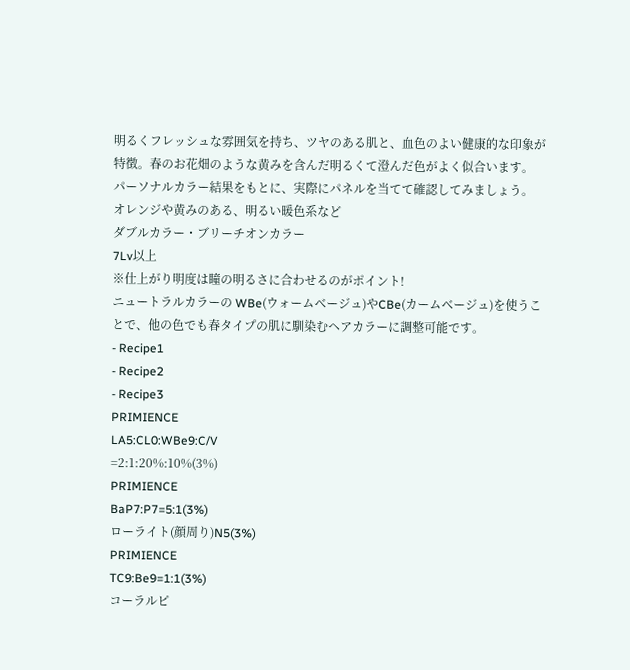明るくフレッシュな雰囲気を持ち、ツヤのある肌と、血色のよい健康的な印象が特徴。春のお花畑のような黄みを含んだ明るくて澄んだ色がよく似合います。
パーソナルカラー結果をもとに、実際にパネルを当てて確認してみましょう。
オレンジや黄みのある、明るい暖色系など
ダブルカラー・ブリーチオンカラー
7Lv以上
※仕上がり明度は瞳の明るさに合わせるのがポイント!
ニュートラルカラーの WBe(ウォームベージュ)やCBe(カームベージュ)を使うことで、他の色でも春タイプの肌に馴染むヘアカラーに調整可能です。
- Recipe1
- Recipe2
- Recipe3
PRIMIENCE
LA5:CL0:WBe9:C/V
=2:1:20%:10%(3%)
PRIMIENCE
BaP7:P7=5:1(3%)
ローライト(顔周り)N5(3%)
PRIMIENCE
TC9:Be9=1:1(3%)
コーラルピ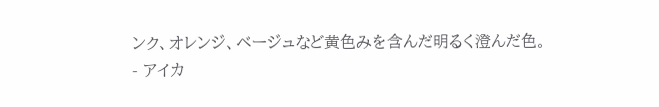ンク、オレンジ、ベージュなど黄色みを含んだ明るく澄んだ色。
- アイカ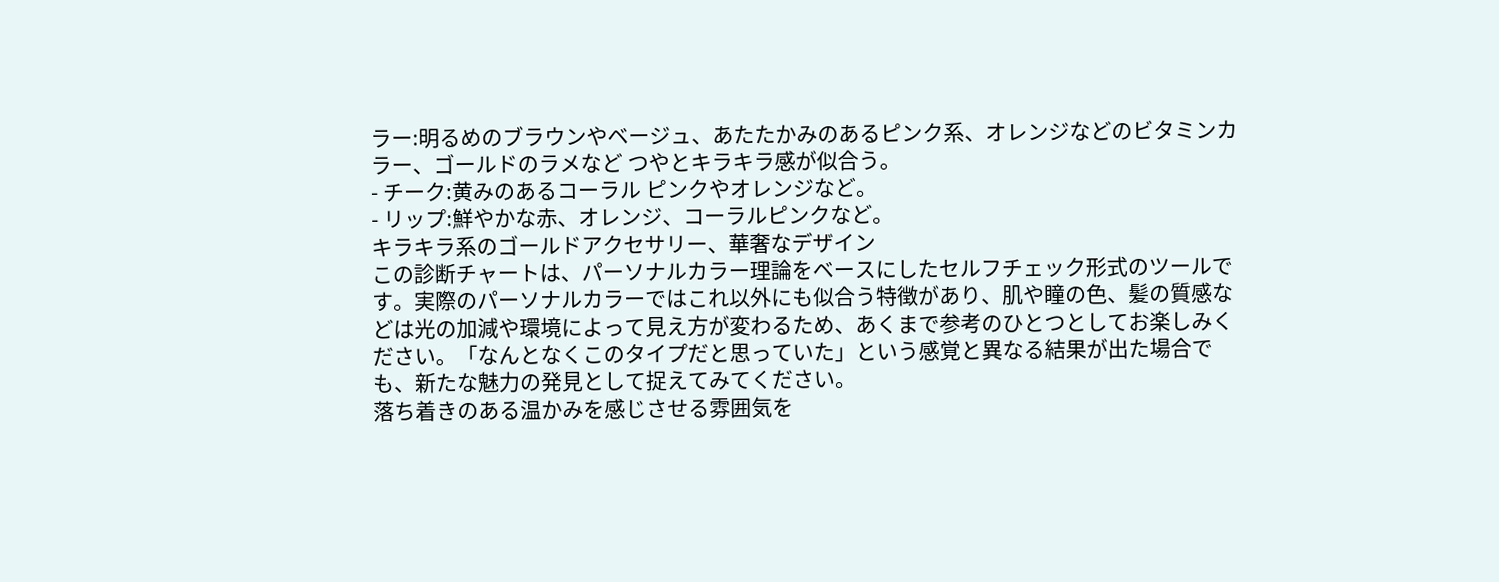ラー:明るめのブラウンやベージュ、あたたかみのあるピンク系、オレンジなどのビタミンカラー、ゴールドのラメなど つやとキラキラ感が似合う。
- チーク:黄みのあるコーラル ピンクやオレンジなど。
- リップ:鮮やかな赤、オレンジ、コーラルピンクなど。
キラキラ系のゴールドアクセサリー、華奢なデザイン
この診断チャートは、パーソナルカラー理論をベースにしたセルフチェック形式のツールです。実際のパーソナルカラーではこれ以外にも似合う特徴があり、肌や瞳の色、髪の質感などは光の加減や環境によって見え方が変わるため、あくまで参考のひとつとしてお楽しみください。「なんとなくこのタイプだと思っていた」という感覚と異なる結果が出た場合でも、新たな魅力の発見として捉えてみてください。
落ち着きのある温かみを感じさせる雰囲気を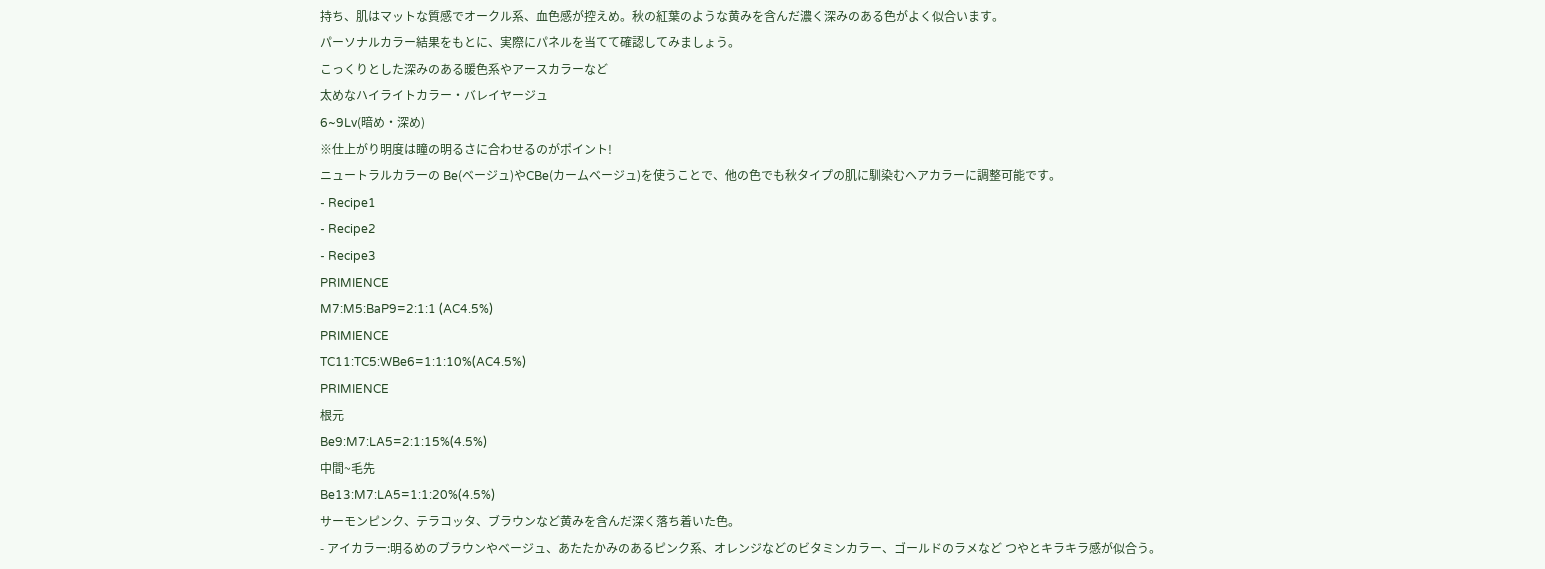持ち、肌はマットな質感でオークル系、血色感が控えめ。秋の紅葉のような黄みを含んだ濃く深みのある色がよく似合います。
パーソナルカラー結果をもとに、実際にパネルを当てて確認してみましょう。
こっくりとした深みのある暖色系やアースカラーなど
太めなハイライトカラー・バレイヤージュ
6~9Lv(暗め・深め)
※仕上がり明度は瞳の明るさに合わせるのがポイント!
ニュートラルカラーの Be(ベージュ)やCBe(カームベージュ)を使うことで、他の色でも秋タイプの肌に馴染むヘアカラーに調整可能です。
- Recipe1
- Recipe2
- Recipe3
PRIMIENCE
M7:M5:BaP9=2:1:1 (AC4.5%)
PRIMIENCE
TC11:TC5:WBe6=1:1:10%(AC4.5%)
PRIMIENCE
根元
Be9:M7:LA5=2:1:15%(4.5%)
中間~毛先
Be13:M7:LA5=1:1:20%(4.5%)
サーモンピンク、テラコッタ、ブラウンなど黄みを含んだ深く落ち着いた色。
- アイカラー:明るめのブラウンやベージュ、あたたかみのあるピンク系、オレンジなどのビタミンカラー、ゴールドのラメなど つやとキラキラ感が似合う。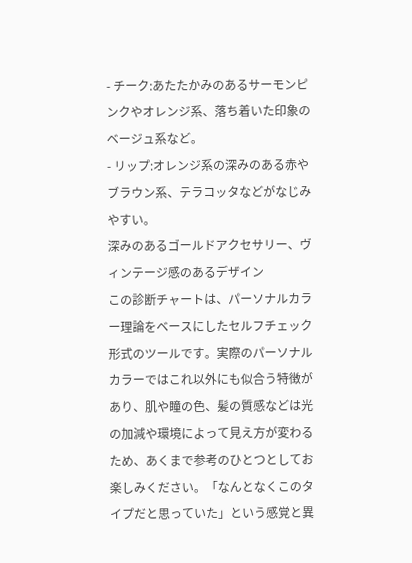- チーク:あたたかみのあるサーモンピンクやオレンジ系、落ち着いた印象のベージュ系など。
- リップ:オレンジ系の深みのある赤やブラウン系、テラコッタなどがなじみやすい。
深みのあるゴールドアクセサリー、ヴィンテージ感のあるデザイン
この診断チャートは、パーソナルカラー理論をベースにしたセルフチェック形式のツールです。実際のパーソナルカラーではこれ以外にも似合う特徴があり、肌や瞳の色、髪の質感などは光の加減や環境によって見え方が変わるため、あくまで参考のひとつとしてお楽しみください。「なんとなくこのタイプだと思っていた」という感覚と異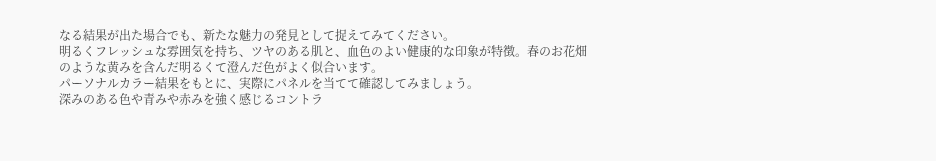なる結果が出た場合でも、新たな魅力の発見として捉えてみてください。
明るくフレッシュな雰囲気を持ち、ツヤのある肌と、血色のよい健康的な印象が特徴。春のお花畑のような黄みを含んだ明るくて澄んだ色がよく似合います。
パーソナルカラー結果をもとに、実際にパネルを当てて確認してみましょう。
深みのある色や青みや赤みを強く感じるコントラ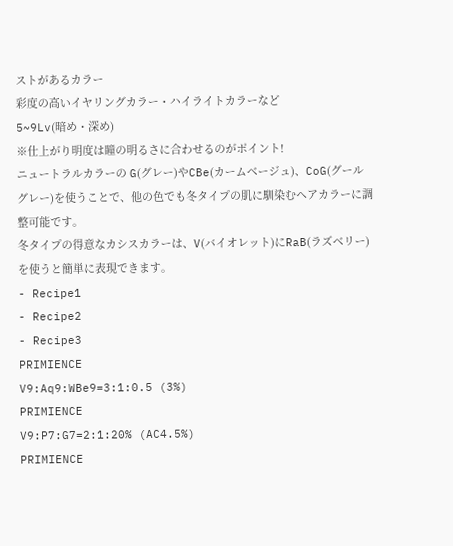ストがあるカラー
彩度の高いイヤリングカラー・ハイライトカラーなど
5~9Lv(暗め・深め)
※仕上がり明度は瞳の明るさに合わせるのがポイント!
ニュートラルカラーの G(グレー)やCBe(カームベージュ)、CoG(グールグレー)を使うことで、他の色でも冬タイプの肌に馴染むヘアカラーに調整可能です。
冬タイプの得意なカシスカラーは、V(バイオレット)にRaB(ラズベリー)を使うと簡単に表現できます。
- Recipe1
- Recipe2
- Recipe3
PRIMIENCE
V9:Aq9:WBe9=3:1:0.5 (3%)
PRIMIENCE
V9:P7:G7=2:1:20% (AC4.5%)
PRIMIENCE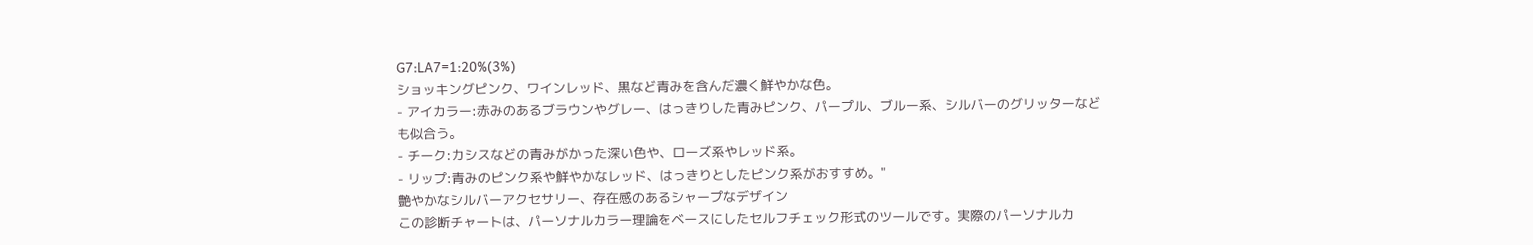G7:LA7=1:20%(3%)
ショッキングピンク、ワインレッド、黒など青みを含んだ濃く鮮やかな色。
- アイカラー:赤みのあるブラウンやグレー、はっきりした青みピンク、パープル、ブルー系、シルバーのグリッターなども似合う。
- チーク:カシスなどの青みがかった深い色や、ローズ系やレッド系。
- リップ:青みのピンク系や鮮やかなレッド、はっきりとしたピンク系がおすすめ。"
艶やかなシルバーアクセサリー、存在感のあるシャープなデザイン
この診断チャートは、パーソナルカラー理論をベースにしたセルフチェック形式のツールです。実際のパーソナルカ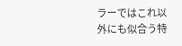ラーではこれ以外にも似合う特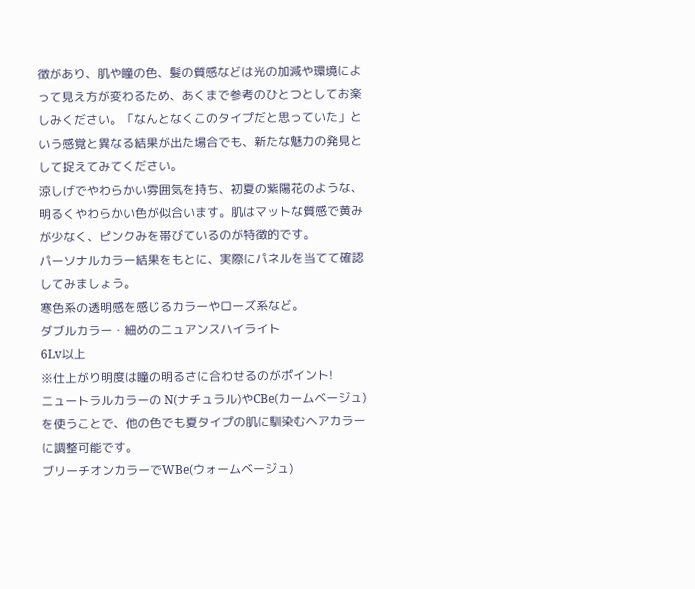徴があり、肌や瞳の色、髪の質感などは光の加減や環境によって見え方が変わるため、あくまで参考のひとつとしてお楽しみください。「なんとなくこのタイプだと思っていた」という感覚と異なる結果が出た場合でも、新たな魅力の発見として捉えてみてください。
涼しげでやわらかい雰囲気を持ち、初夏の紫陽花のような、明るくやわらかい色が似合います。肌はマットな質感で黄みが少なく、ピンクみを帯びているのが特徴的です。
パーソナルカラー結果をもとに、実際にパネルを当てて確認してみましょう。
寒色系の透明感を感じるカラーやローズ系など。
ダブルカラー・細めのニュアンスハイライト
6Lv以上
※仕上がり明度は瞳の明るさに合わせるのがポイント!
ニュートラルカラーの N(ナチュラル)やCBe(カームベージュ)を使うことで、他の色でも夏タイプの肌に馴染むヘアカラーに調整可能です。
ブリーチオンカラーでWBe(ウォームベージュ)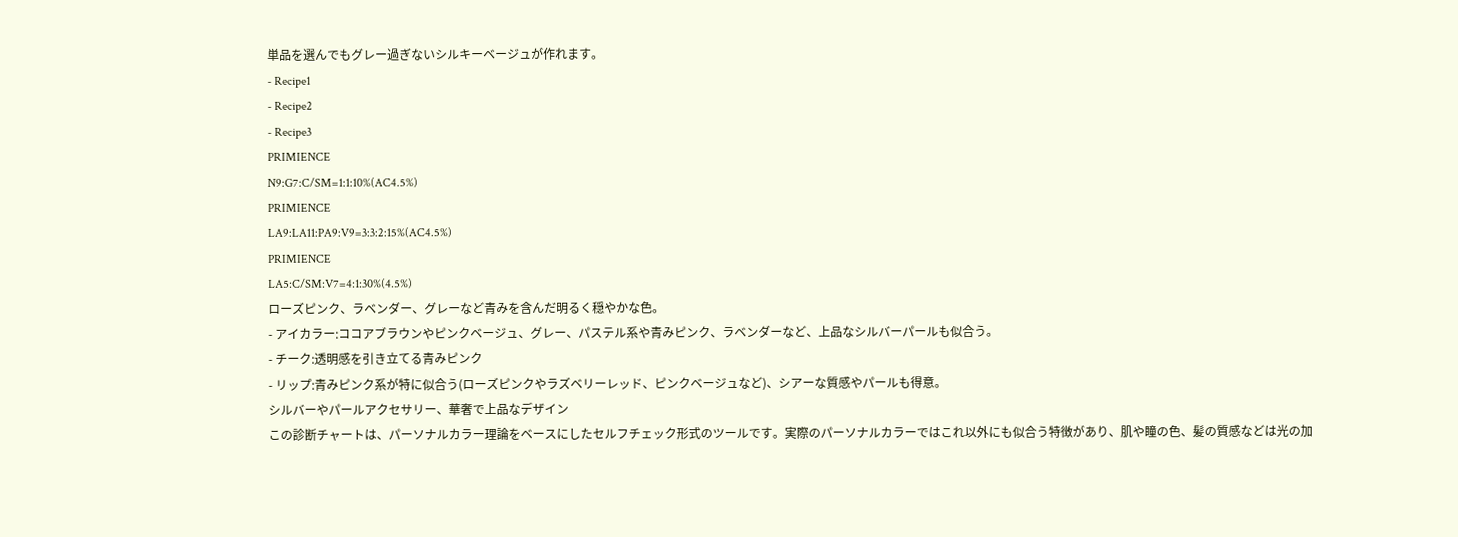単品を選んでもグレー過ぎないシルキーベージュが作れます。
- Recipe1
- Recipe2
- Recipe3
PRIMIENCE
N9:G7:C/SM=1:1:10%(AC4.5%)
PRIMIENCE
LA9:LA11:PA9:V9=3:3:2:15%(AC4.5%)
PRIMIENCE
LA5:C/SM:V7=4:1:30%(4.5%)
ローズピンク、ラベンダー、グレーなど青みを含んだ明るく穏やかな色。
- アイカラー:ココアブラウンやピンクベージュ、グレー、パステル系や青みピンク、ラベンダーなど、上品なシルバーパールも似合う。
- チーク:透明感を引き立てる青みピンク
- リップ:青みピンク系が特に似合う(ローズピンクやラズベリーレッド、ピンクベージュなど)、シアーな質感やパールも得意。
シルバーやパールアクセサリー、華奢で上品なデザイン
この診断チャートは、パーソナルカラー理論をベースにしたセルフチェック形式のツールです。実際のパーソナルカラーではこれ以外にも似合う特徴があり、肌や瞳の色、髪の質感などは光の加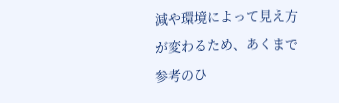減や環境によって見え方が変わるため、あくまで参考のひ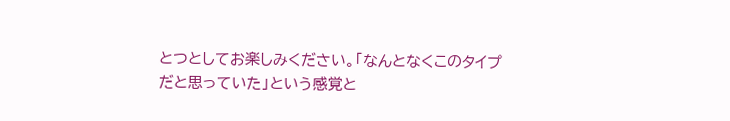とつとしてお楽しみください。「なんとなくこのタイプだと思っていた」という感覚と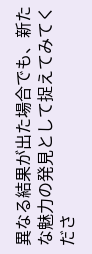異なる結果が出た場合でも、新たな魅力の発見として捉えてみてくださ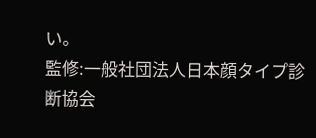い。
監修:一般社団法人日本顔タイプ診断協会